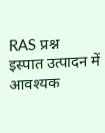RAS प्रश्न
इस्पात उत्पादन में आवश्यक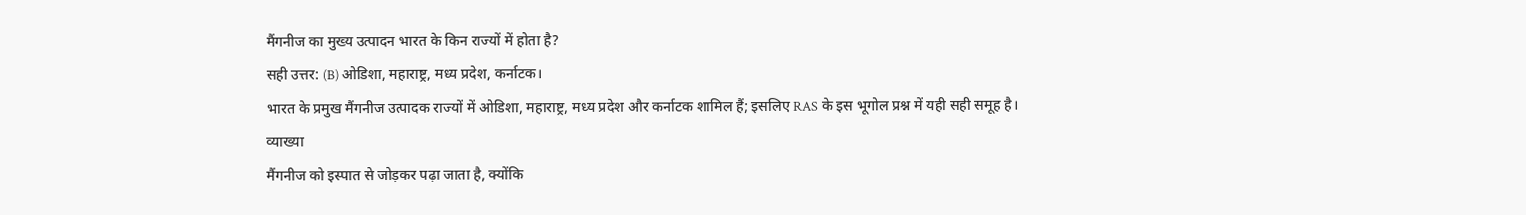मैंगनीज का मुख्य उत्पादन भारत के किन राज्यों में होता है?
सही उत्तर: (B) ओडिशा, महाराष्ट्र, मध्य प्रदेश, कर्नाटक।
भारत के प्रमुख मैंगनीज उत्पादक राज्यों में ओडिशा, महाराष्ट्र, मध्य प्रदेश और कर्नाटक शामिल हैं; इसलिए RAS के इस भूगोल प्रश्न में यही सही समूह है।
व्याख्या
मैंगनीज को इस्पात से जोड़कर पढ़ा जाता है, क्योंकि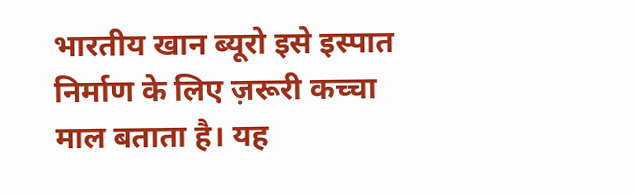भारतीय खान ब्यूरो इसे इस्पात निर्माण के लिए ज़रूरी कच्चा माल बताता है। यह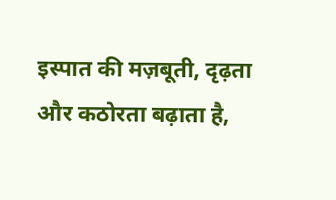इस्पात की मज़बूती, दृढ़ता और कठोरता बढ़ाता है,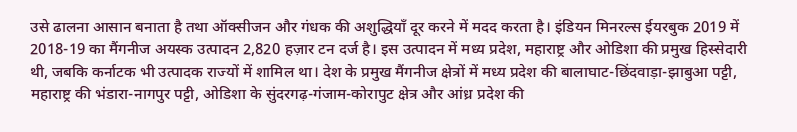उसे ढालना आसान बनाता है तथा ऑक्सीजन और गंधक की अशुद्धियाँ दूर करने में मदद करता है। इंडियन मिनरल्स ईयरबुक 2019 में 2018-19 का मैंगनीज अयस्क उत्पादन 2,820 हज़ार टन दर्ज है। इस उत्पादन में मध्य प्रदेश, महाराष्ट्र और ओडिशा की प्रमुख हिस्सेदारी थी, जबकि कर्नाटक भी उत्पादक राज्यों में शामिल था। देश के प्रमुख मैंगनीज क्षेत्रों में मध्य प्रदेश की बालाघाट-छिंदवाड़ा-झाबुआ पट्टी, महाराष्ट्र की भंडारा-नागपुर पट्टी, ओडिशा के सुंदरगढ़-गंजाम-कोरापुट क्षेत्र और आंध्र प्रदेश की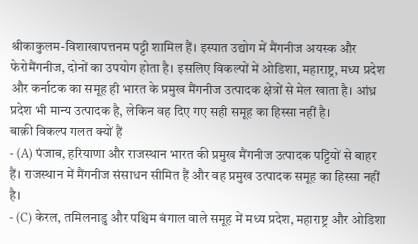श्रीकाकुलम-विशाखापत्तनम पट्टी शामिल हैं। इस्पात उद्योग में मैंगनीज अयस्क और फेरोमैंगनीज, दोनों का उपयोग होता है। इसलिए विकल्पों में ओडिशा, महाराष्ट्र, मध्य प्रदेश और कर्नाटक का समूह ही भारत के प्रमुख मैंगनीज उत्पादक क्षेत्रों से मेल खाता है। आंध्र प्रदेश भी मान्य उत्पादक है, लेकिन वह दिए गए सही समूह का हिस्सा नहीं है।
बाक़ी विकल्प गलत क्यों हैं
- (A) पंजाब, हरियाणा और राजस्थान भारत की प्रमुख मैंगनीज उत्पादक पट्टियों से बाहर हैं। राजस्थान में मैंगनीज संसाधन सीमित हैं और वह प्रमुख उत्पादक समूह का हिस्सा नहीं है।
- (C) केरल, तमिलनाडु और पश्चिम बंगाल वाले समूह में मध्य प्रदेश, महाराष्ट्र और ओडिशा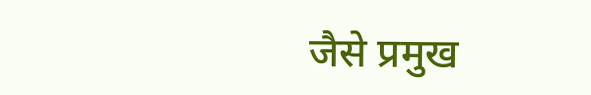जैसे प्रमुख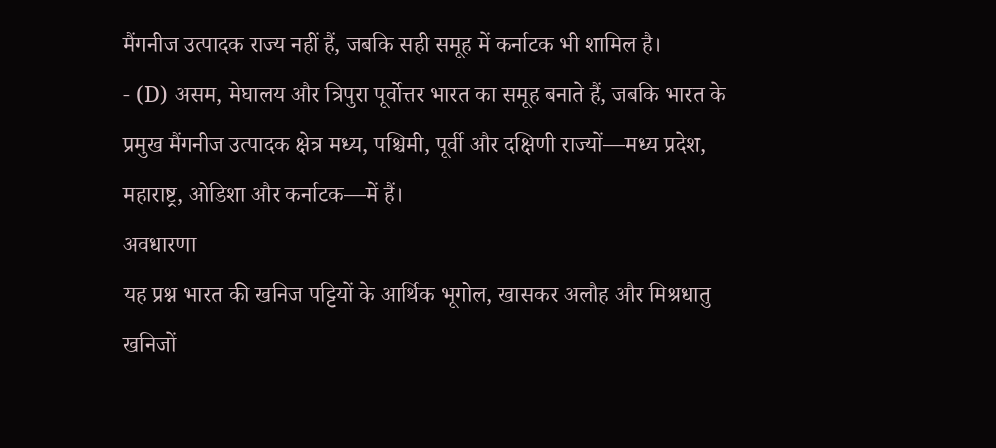मैंगनीज उत्पादक राज्य नहीं हैं, जबकि सही समूह में कर्नाटक भी शामिल है।
- (D) असम, मेघालय और त्रिपुरा पूर्वोत्तर भारत का समूह बनाते हैं, जबकि भारत के प्रमुख मैंगनीज उत्पादक क्षेत्र मध्य, पश्चिमी, पूर्वी और दक्षिणी राज्यों—मध्य प्रदेश, महाराष्ट्र, ओडिशा और कर्नाटक—में हैं।
अवधारणा
यह प्रश्न भारत की खनिज पट्टियों के आर्थिक भूगोल, खासकर अलौह और मिश्रधातु खनिजों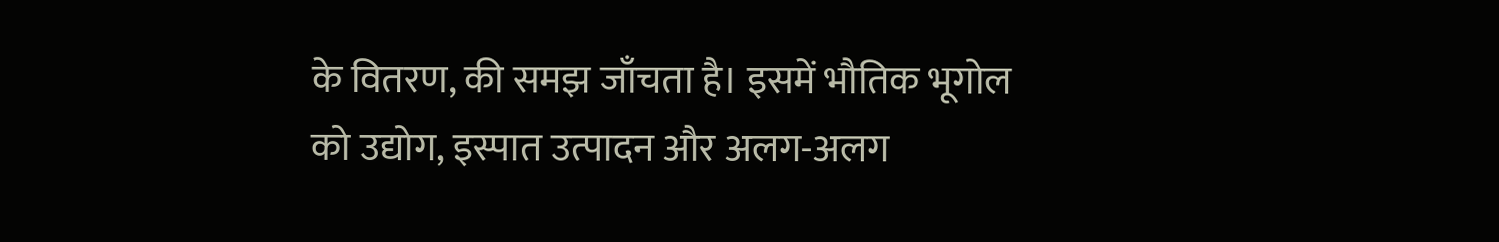के वितरण, की समझ जाँचता है। इसमें भौतिक भूगोल को उद्योग, इस्पात उत्पादन और अलग-अलग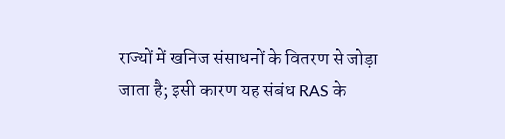राज्यों में खनिज संसाधनों के वितरण से जोड़ा जाता है; इसी कारण यह संबंध RAS के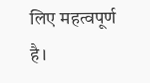लिए महत्वपूर्ण है।